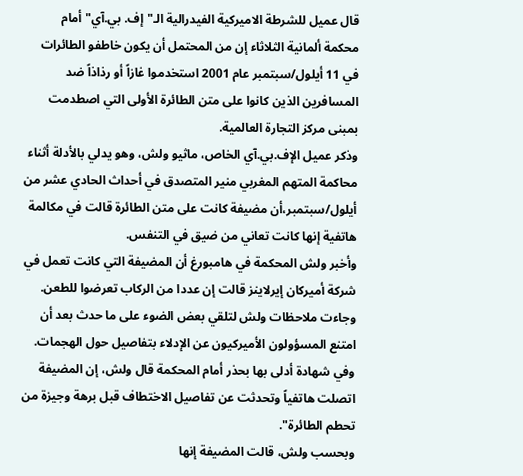قال عميل للشرطة الاميركية الفيدرالية الـ"إف. بي.آي" أمام محكمة ألمانية الثلاثاء إن من المحتمل أن يكون خاطفو الطائرات في 11 أيلول/سبتمبر عام 2001 استخدموا غازاً أو رذاذاً ضد المسافرين الذين كانوا على متن الطائرة الأولى التي اصطدمت بمبنى مركز التجارة العالمية.
وذكر عميل الإف.بي.آي الخاص، ماثيو ولش، وهو يدلي بالأدلة أثناء محاكمة المتهم المغربي منير المتصدق في أحداث الحادي عشر من أيلول/سبتمبر،أن مضيفة كانت على متن الطائرة قالت في مكالمة هاتفية إنها كانت تعاني من ضيق في التنفس.
وأخبر ولش المحكمة في هامبورغ أن المضيفة التي كانت تعمل في شركة أميركان إيرلاينز قالت إن عددا من الركاب تعرضوا للطعن.
وجاءت ملاحظات ولش لتلقي بعض الضوء على ما حدث بعد أن امتنع المسؤولون الأميركيون عن الإدلاء بتفاصيل حول الهجمات.
وفي شهادة أدلى بها بحذر أمام المحكمة قال ولش، إن المضيفة اتصلت هاتفياً وتحدثت عن تفاصيل الاختطاف قبل برهة وجيزة من تحطم الطائرة".
وبحسب ولش، قالت المضيفة إنها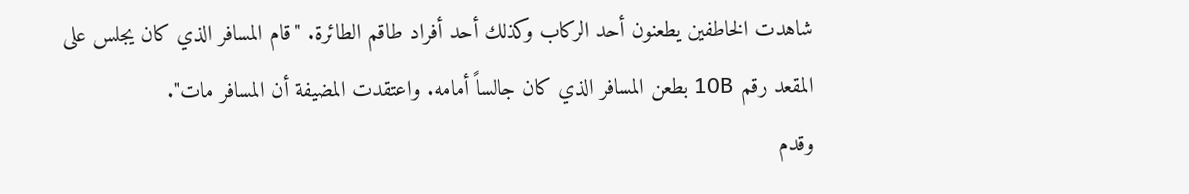شاهدت الخاطفين يطعنون أحد الركاب وكذلك أحد أفراد طاقم الطائرة. "قام المسافر الذي كان يجلس على المقعد رقم 10B بطعن المسافر الذي كان جالساً أمامه. واعتقدت المضيفة أن المسافر مات".
وقدم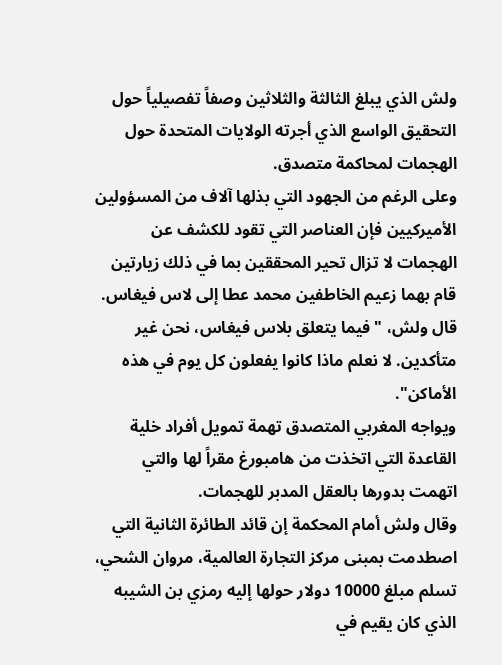ولش الذي يبلغ الثالثة والثلاثين وصفاً تفصيلياً حول التحقيق الواسع الذي أجرته الولايات المتحدة حول الهجمات لمحاكمة متصدق.
وعلى الرغم من الجهود التي بذلها آلاف من المسؤولين الأميركيين فإن العناصر التي تقود للكشف عن الهجمات لا تزال تحير المحققين بما في ذلك زيارتين قام بهما زعيم الخاطفين محمد عطا إلى لاس فيغاس.
قال ولش، "فيما يتعلق بلاس فيغاس، نحن غير متأكدين. لا نعلم ماذا كانوا يفعلون كل يوم في هذه الأماكن".
ويواجه المغربي المتصدق تهمة تمويل أفراد خلية القاعدة التي اتخذت من هامبورغ مقراً لها والتي اتهمت بدورها بالعقل المدبر للهجمات.
وقال ولش أمام المحكمة إن قائد الطائرة الثانية التي اصطدمت بمبنى مركز التجارة العالمية، مروان الشحي، تسلم مبلغ 10000 دولار حولها إليه رمزي بن الشيبه الذي كان يقيم في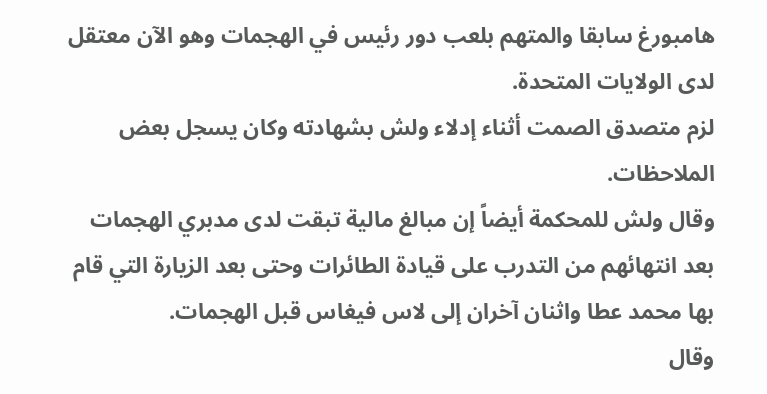هامبورغ سابقا والمتهم بلعب دور رئيس في الهجمات وهو الآن معتقل لدى الولايات المتحدة.
لزم متصدق الصمت أثناء إدلاء ولش بشهادته وكان يسجل بعض الملاحظات.
وقال ولش للمحكمة أيضاً إن مبالغ مالية تبقت لدى مدبري الهجمات بعد انتهائهم من التدرب على قيادة الطائرات وحتى بعد الزيارة التي قام بها محمد عطا واثنان آخران إلى لاس فيغاس قبل الهجمات.
وقال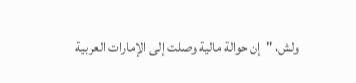ولش، "إن حوالة مالية وصلت إلى الإمارات العربية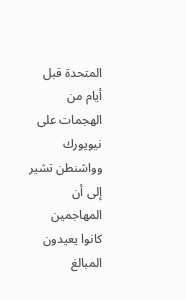المتحدة قبل أيام من الهجمات على نيويورك وواشنطن تشير إلى أن المهاجمين كانوا يعيدون المبالغ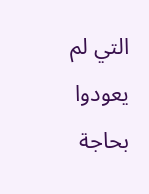التي لم يعودوا بحاجة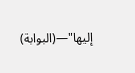إليها"—(البوابة)